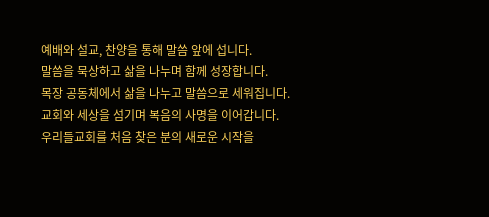예배와 설교, 찬양을 통해 말씀 앞에 섭니다.
말씀을 묵상하고 삶을 나누며 함께 성장합니다.
목장 공동체에서 삶을 나누고 말씀으로 세워집니다.
교회와 세상을 섬기며 복음의 사명을 이어갑니다.
우리들교회를 처음 찾은 분의 새로운 시작을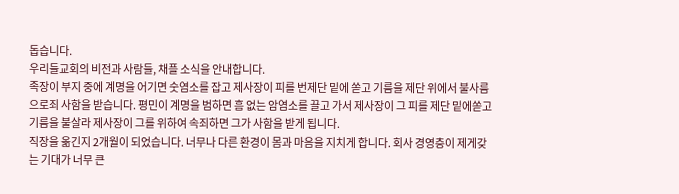돕습니다.
우리들교회의 비전과 사람들, 채플 소식을 안내합니다.
족장이 부지 중에 계명을 어기면 숫염소를 잡고 제사장이 피를 번제단 밑에 쏟고 기름을 제단 위에서 불사름으로죄 사함을 받습니다. 평민이 계명을 범하면 흠 없는 암염소를 끌고 가서 제사장이 그 피를 제단 밑에쏟고 기름을 불살라 제사장이 그를 위하여 속죄하면 그가 사함을 받게 됩니다.
직장을 옮긴지 2개월이 되었습니다. 너무나 다른 환경이 몸과 마음을 지치게 합니다. 회사 경영층이 제게갖는 기대가 너무 큰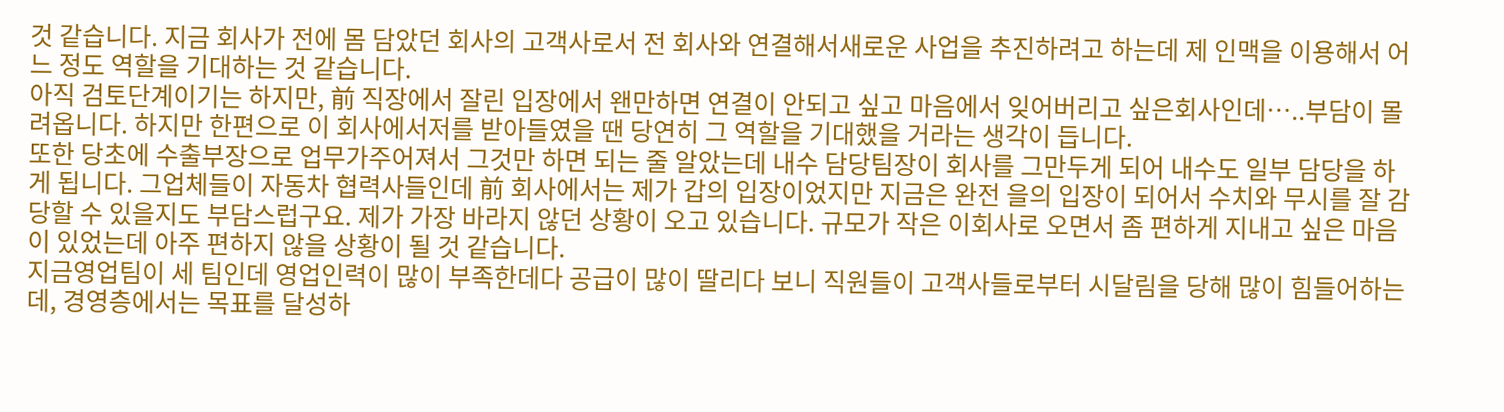것 같습니다. 지금 회사가 전에 몸 담았던 회사의 고객사로서 전 회사와 연결해서새로운 사업을 추진하려고 하는데 제 인맥을 이용해서 어느 정도 역할을 기대하는 것 같습니다.
아직 검토단계이기는 하지만, 前 직장에서 잘린 입장에서 왠만하면 연결이 안되고 싶고 마음에서 잊어버리고 싶은회사인데…..부담이 몰려옵니다. 하지만 한편으로 이 회사에서저를 받아들였을 땐 당연히 그 역할을 기대했을 거라는 생각이 듭니다.
또한 당초에 수출부장으로 업무가주어져서 그것만 하면 되는 줄 알았는데 내수 담당팀장이 회사를 그만두게 되어 내수도 일부 담당을 하게 됩니다. 그업체들이 자동차 협력사들인데 前 회사에서는 제가 갑의 입장이었지만 지금은 완전 을의 입장이 되어서 수치와 무시를 잘 감당할 수 있을지도 부담스럽구요. 제가 가장 바라지 않던 상황이 오고 있습니다. 규모가 작은 이회사로 오면서 좀 편하게 지내고 싶은 마음이 있었는데 아주 편하지 않을 상황이 될 것 같습니다.
지금영업팀이 세 팀인데 영업인력이 많이 부족한데다 공급이 많이 딸리다 보니 직원들이 고객사들로부터 시달림을 당해 많이 힘들어하는데, 경영층에서는 목표를 달성하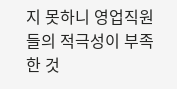지 못하니 영업직원들의 적극성이 부족한 것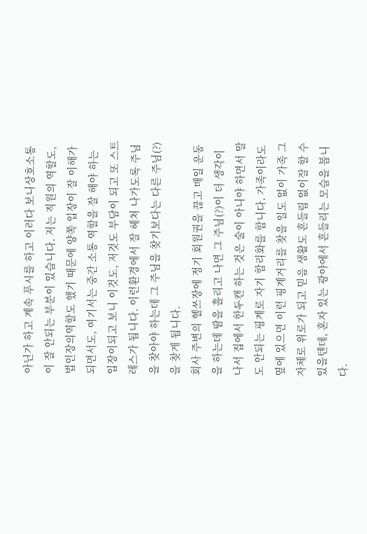아닌가 하고 계속 푸시를 하고 이러다 보니상호소통이 잘 안되는 부분이 있습니다. 저는 직원의 역할도, 법인장의역할도 했기 때문에 양쪽 입장이 잘 이해가 되면서도, 여기서는 중간 소통 역할을 잘 해야 하는 입장이되고 보니 이것도, 저것도 부담이 되고 또 스트레스가 됩니다. 이런환경에서 잘 헤쳐 나가도록 주님을 찾아야 하는데 그 주님을 찾기보다는 다른 주님(?)을 찾게 됩니다.
회사 주변의 헬쓰장에 정기 회원권을 끊고 매일 운동을 하는데 땀을 흘리고 나면 그 주님(?)이 더 생각이 나서 집에서 한두캔 하는 것은 술이 아니야 하면서 말도 안되는 핑계로 자기 합리화를 합니다. 가족이라도 옆에 있으면 이런 핑계거리를 찾을 일도 없이 가족 그 자체로 위로가 되고 믿음 생활도 흔들림 없이잘 할 수 있을텐데, 혼자 있는 광야에서 흔들리는 모습을 봅니다.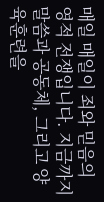매일 매일이 죄와 믿음의 영적 전쟁입니다. 지금까지 말씀과 공동체, 그리고 양육훈련을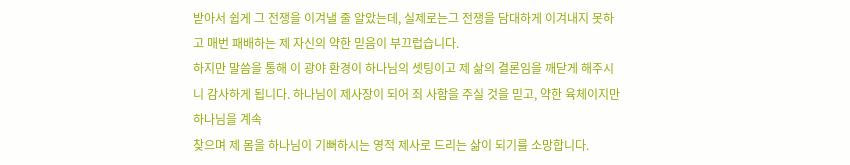받아서 쉽게 그 전쟁을 이겨낼 줄 알았는데, 실제로는그 전쟁을 담대하게 이겨내지 못하고 매번 패배하는 제 자신의 약한 믿음이 부끄럽습니다.
하지만 말씀을 통해 이 광야 환경이 하나님의 셋팅이고 제 삶의 결론임을 깨닫게 해주시니 감사하게 됩니다. 하나님이 제사장이 되어 죄 사함을 주실 것을 믿고, 약한 육체이지만하나님을 계속
찾으며 제 몸을 하나님이 기뻐하시는 영적 제사로 드리는 삶이 되기를 소망합니다.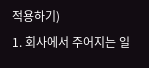적용하기)
1. 회사에서 주어지는 일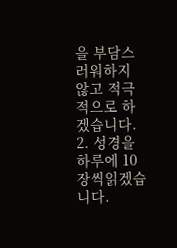을 부담스러워하지 않고 적극적으로 하겠습니다.
2. 성경을 하루에 10장씩읽겠습니다.